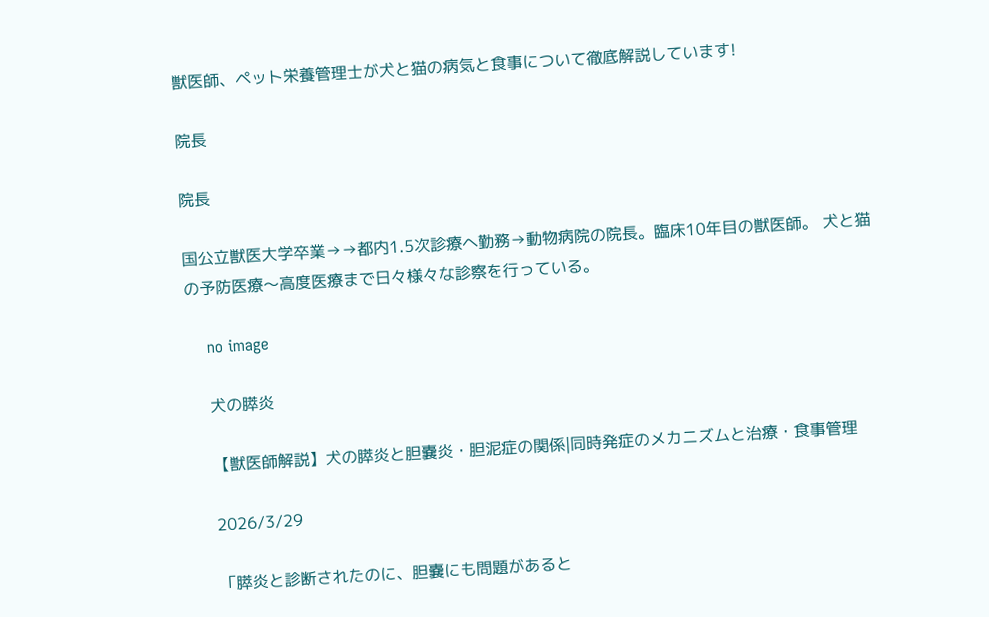獣医師、ペット栄養管理士が犬と猫の病気と食事について徹底解説しています!

院長

院長

国公立獣医大学卒業→→都内1.5次診療へ勤務→動物病院の院長。臨床10年目の獣医師。 犬と猫の予防医療〜高度医療まで日々様々な診察を行っている。

    no image

    犬の膵炎

    【獣医師解説】犬の膵炎と胆嚢炎・胆泥症の関係|同時発症のメカニズムと治療・食事管理

    2026/3/29

    「膵炎と診断されたのに、胆嚢にも問題があると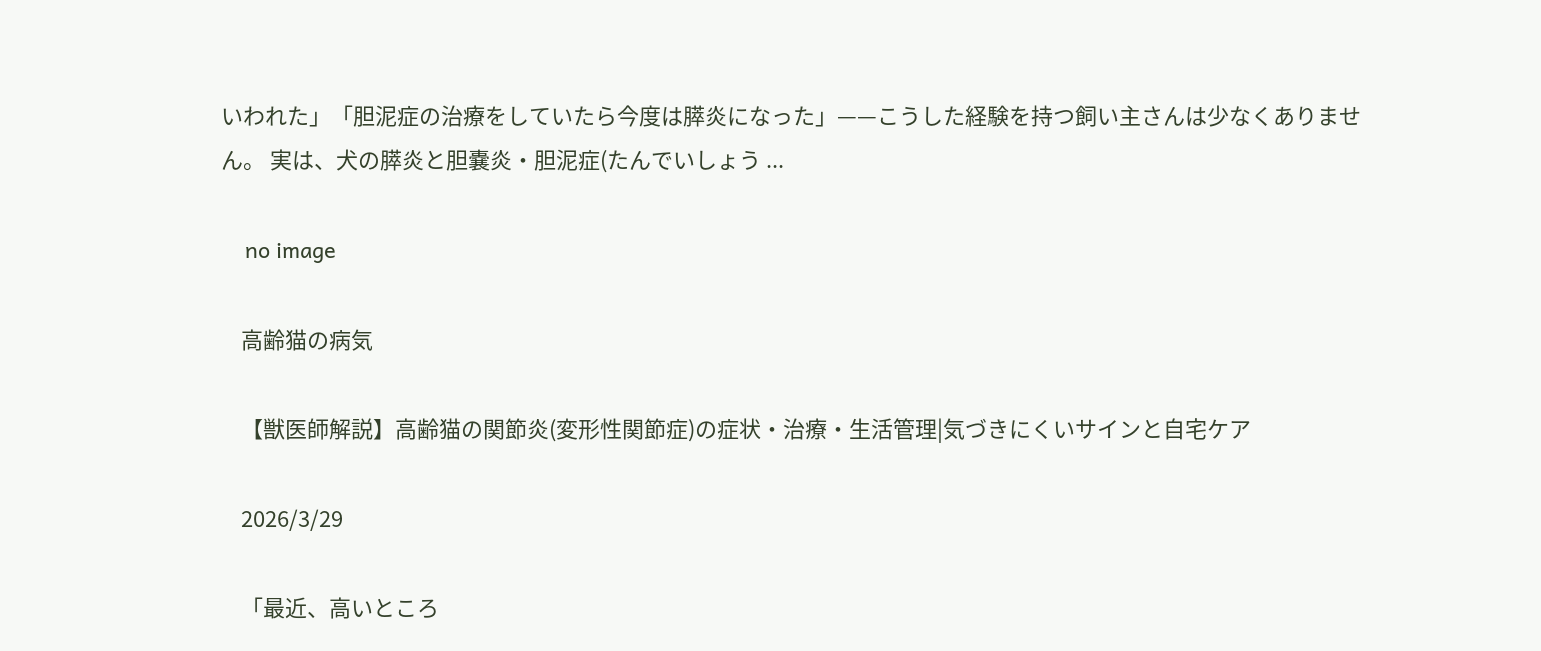いわれた」「胆泥症の治療をしていたら今度は膵炎になった」——こうした経験を持つ飼い主さんは少なくありません。 実は、犬の膵炎と胆嚢炎・胆泥症(たんでいしょう ...

    no image

    高齢猫の病気

    【獣医師解説】高齢猫の関節炎(変形性関節症)の症状・治療・生活管理|気づきにくいサインと自宅ケア

    2026/3/29

    「最近、高いところ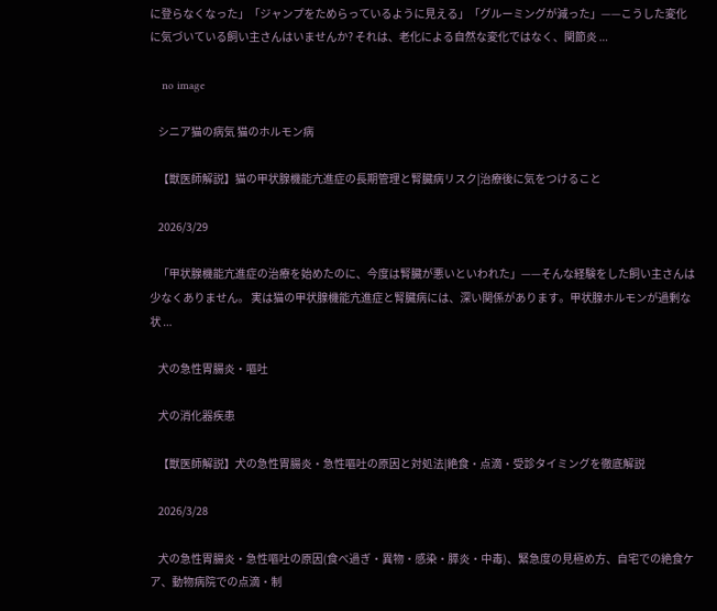に登らなくなった」「ジャンプをためらっているように見える」「グルーミングが減った」——こうした変化に気づいている飼い主さんはいませんか? それは、老化による自然な変化ではなく、関節炎 ...

    no image

    シニア猫の病気 猫のホルモン病

    【獣医師解説】猫の甲状腺機能亢進症の長期管理と腎臓病リスク|治療後に気をつけること

    2026/3/29

    「甲状腺機能亢進症の治療を始めたのに、今度は腎臓が悪いといわれた」——そんな経験をした飼い主さんは少なくありません。 実は猫の甲状腺機能亢進症と腎臓病には、深い関係があります。甲状腺ホルモンが過剰な状 ...

    犬の急性胃腸炎・嘔吐

    犬の消化器疾患

    【獣医師解説】犬の急性胃腸炎・急性嘔吐の原因と対処法|絶食・点滴・受診タイミングを徹底解説

    2026/3/28

    犬の急性胃腸炎・急性嘔吐の原因(食べ過ぎ・異物・感染・膵炎・中毒)、緊急度の見極め方、自宅での絶食ケア、動物病院での点滴・制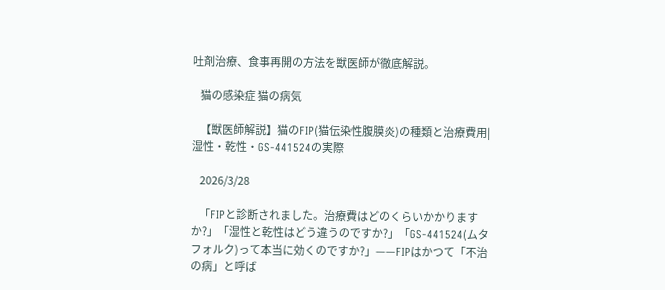吐剤治療、食事再開の方法を獣医師が徹底解説。

    猫の感染症 猫の病気

    【獣医師解説】猫のFIP(猫伝染性腹膜炎)の種類と治療費用|湿性・乾性・GS-441524の実際

    2026/3/28

    「FIPと診断されました。治療費はどのくらいかかりますか?」「湿性と乾性はどう違うのですか?」「GS-441524(ムタフォルク)って本当に効くのですか?」——FIPはかつて「不治の病」と呼ば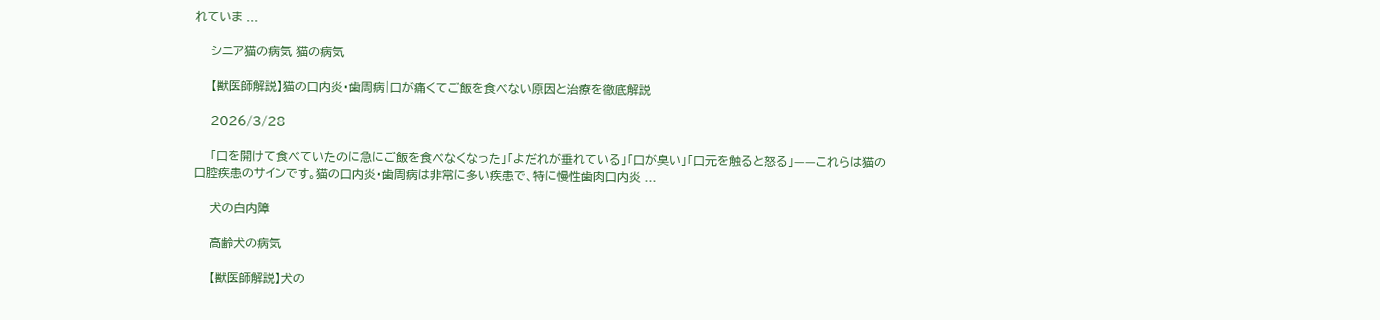れていま ...

    シニア猫の病気 猫の病気

    【獣医師解説】猫の口内炎・歯周病|口が痛くてご飯を食べない原因と治療を徹底解説

    2026/3/28

    「口を開けて食べていたのに急にご飯を食べなくなった」「よだれが垂れている」「口が臭い」「口元を触ると怒る」——これらは猫の口腔疾患のサインです。猫の口内炎・歯周病は非常に多い疾患で、特に慢性歯肉口内炎 ...

    犬の白内障

    高齢犬の病気

    【獣医師解説】犬の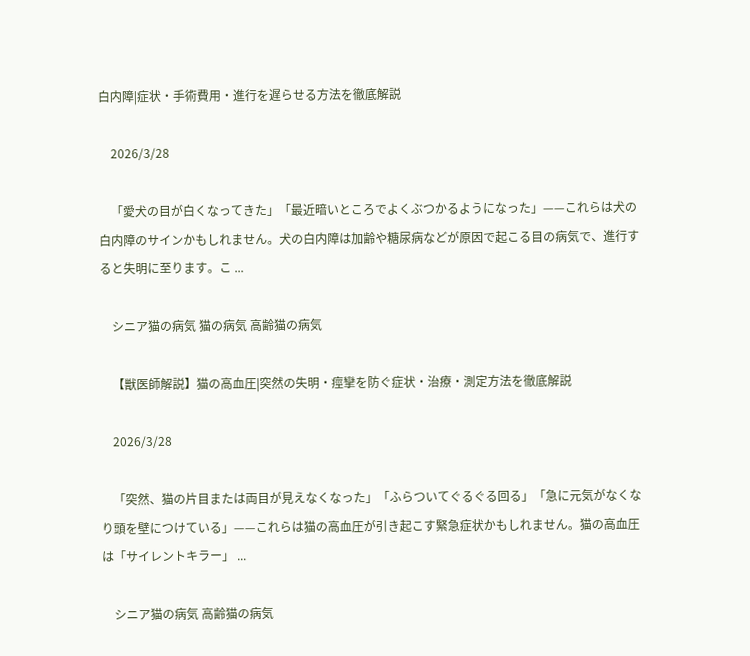白内障|症状・手術費用・進行を遅らせる方法を徹底解説

    2026/3/28

    「愛犬の目が白くなってきた」「最近暗いところでよくぶつかるようになった」——これらは犬の白内障のサインかもしれません。犬の白内障は加齢や糖尿病などが原因で起こる目の病気で、進行すると失明に至ります。こ ...

    シニア猫の病気 猫の病気 高齢猫の病気

    【獣医師解説】猫の高血圧|突然の失明・痙攣を防ぐ症状・治療・測定方法を徹底解説

    2026/3/28

    「突然、猫の片目または両目が見えなくなった」「ふらついてぐるぐる回る」「急に元気がなくなり頭を壁につけている」——これらは猫の高血圧が引き起こす緊急症状かもしれません。猫の高血圧は「サイレントキラー」 ...

    シニア猫の病気 高齢猫の病気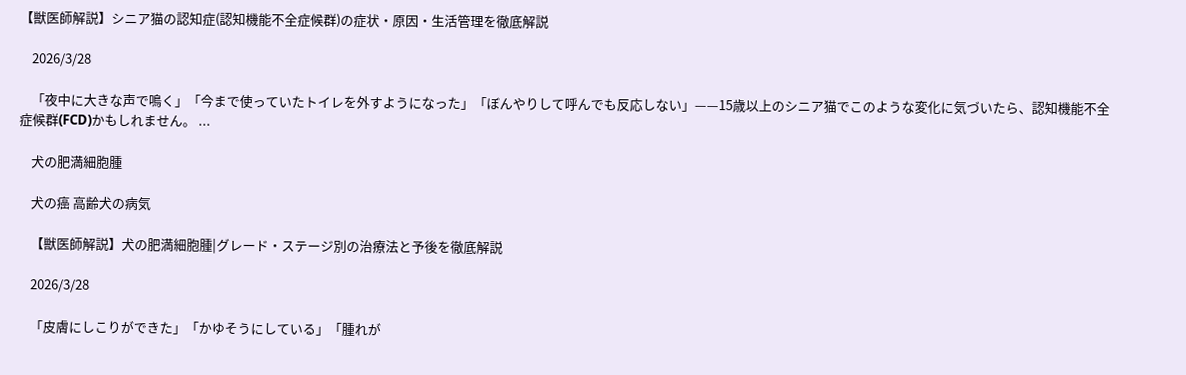【獣医師解説】シニア猫の認知症(認知機能不全症候群)の症状・原因・生活管理を徹底解説

    2026/3/28

    「夜中に大きな声で鳴く」「今まで使っていたトイレを外すようになった」「ぼんやりして呼んでも反応しない」——15歳以上のシニア猫でこのような変化に気づいたら、認知機能不全症候群(FCD)かもしれません。 ...

    犬の肥満細胞腫

    犬の癌 高齢犬の病気

    【獣医師解説】犬の肥満細胞腫|グレード・ステージ別の治療法と予後を徹底解説

    2026/3/28

    「皮膚にしこりができた」「かゆそうにしている」「腫れが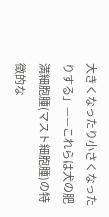大きくなったり小さくなったりする」——これらは犬の肥満細胞腫(マスト細胞腫)の特徴的な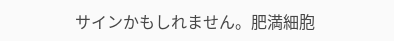サインかもしれません。肥満細胞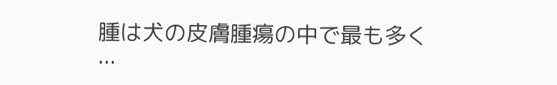腫は犬の皮膚腫瘍の中で最も多く ...